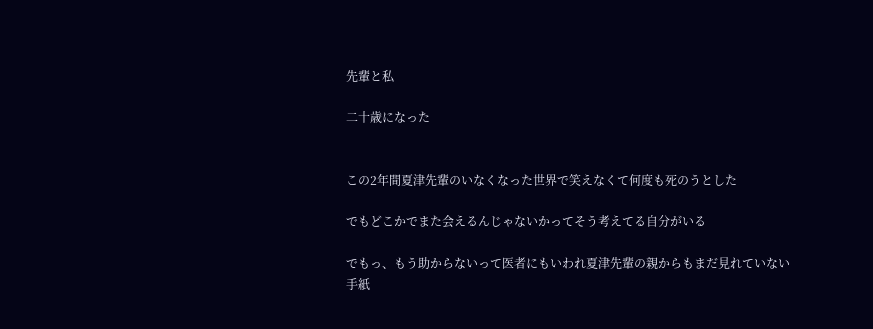先輩と私

二十歳になった


この2年間夏津先輩のいなくなった世界で笑えなくて何度も死のうとした

でもどこかでまた会えるんじゃないかってそう考えてる自分がいる

でもっ、もう助からないって医者にもいわれ夏津先輩の親からもまだ見れていない手紙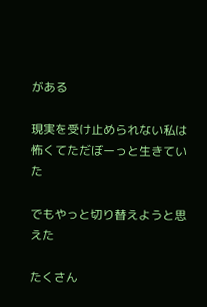がある

現実を受け止められない私は怖くてただぼーっと生きていた

でもやっと切り替えようと思えた

たくさん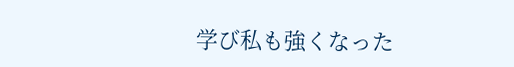学び私も強くなった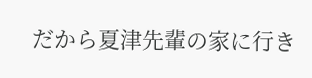だから夏津先輩の家に行き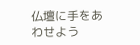仏壇に手をあわせよう